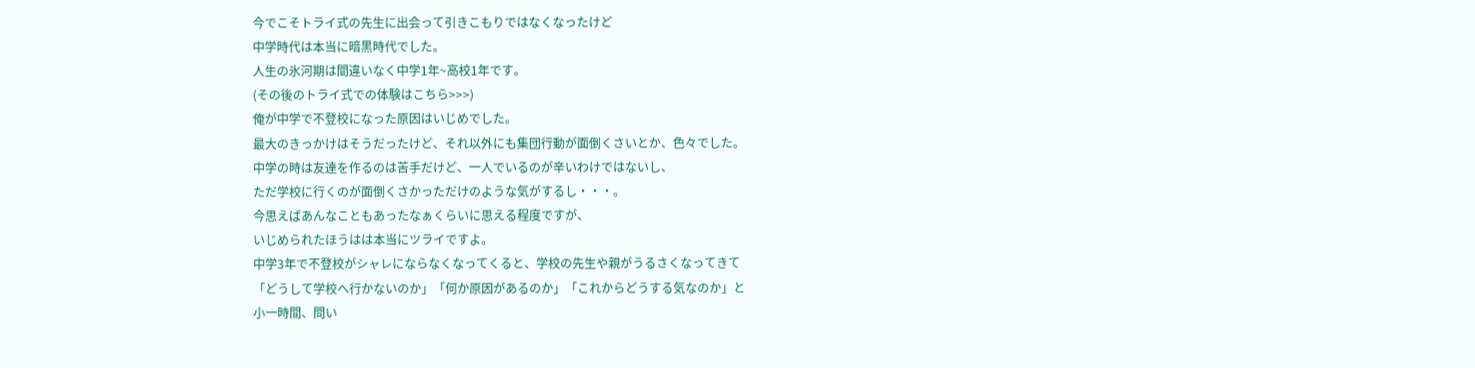今でこそトライ式の先生に出会って引きこもりではなくなったけど
中学時代は本当に暗黒時代でした。
人生の氷河期は間違いなく中学1年~高校1年です。
(その後のトライ式での体験はこちら>>>)
俺が中学で不登校になった原因はいじめでした。
最大のきっかけはそうだったけど、それ以外にも集団行動が面倒くさいとか、色々でした。
中学の時は友達を作るのは苦手だけど、一人でいるのが辛いわけではないし、
ただ学校に行くのが面倒くさかっただけのような気がするし・・・。
今思えばあんなこともあったなぁくらいに思える程度ですが、
いじめられたほうはは本当にツライですよ。
中学3年で不登校がシャレにならなくなってくると、学校の先生や親がうるさくなってきて
「どうして学校へ行かないのか」「何か原因があるのか」「これからどうする気なのか」と
小一時間、問い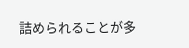詰められることが多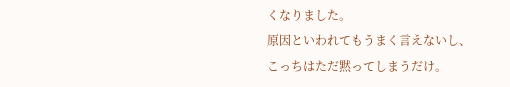くなりました。
原因といわれてもうまく言えないし、こっちはただ黙ってしまうだけ。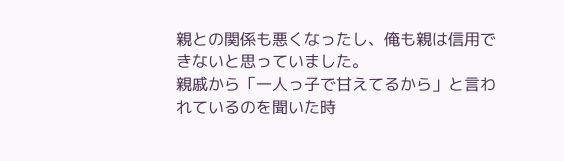親との関係も悪くなったし、俺も親は信用できないと思っていました。
親戚から「一人っ子で甘えてるから」と言われているのを聞いた時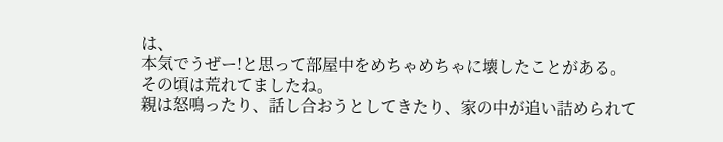は、
本気でうぜー!と思って部屋中をめちゃめちゃに壊したことがある。
その頃は荒れてましたね。
親は怒鳴ったり、話し合おうとしてきたり、家の中が追い詰められて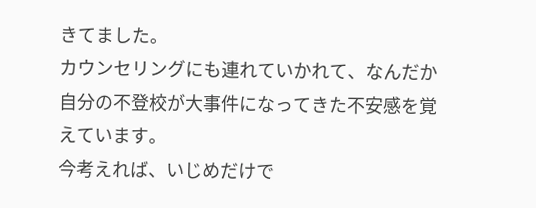きてました。
カウンセリングにも連れていかれて、なんだか自分の不登校が大事件になってきた不安感を覚えています。
今考えれば、いじめだけで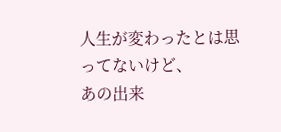人生が変わったとは思ってないけど、
あの出来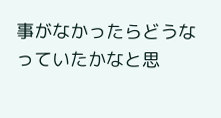事がなかったらどうなっていたかなと思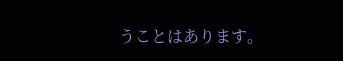うことはあります。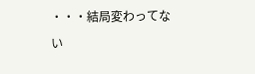・・・結局変わってない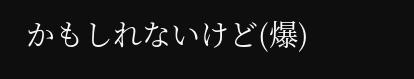かもしれないけど(爆)